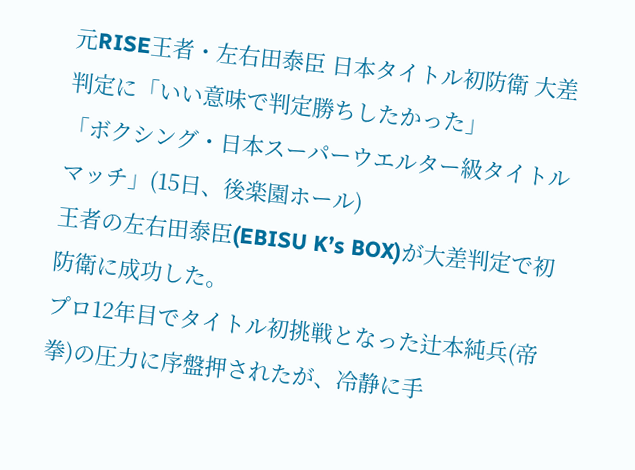元RISE王者・左右田泰臣 日本タイトル初防衛 大差判定に「いい意味で判定勝ちしたかった」
「ボクシング・日本スーパーウエルター級タイトルマッチ」(15日、後楽園ホール)
王者の左右田泰臣(EBISU K’s BOX)が大差判定で初防衛に成功した。
プロ12年目でタイトル初挑戦となった辻本純兵(帝拳)の圧力に序盤押されたが、冷静に手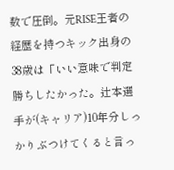数で圧倒。元RISE王者の経歴を持つキック出身の38歳は「いい意味で判定勝ちしたかった。辻本選手が(キャリア)10年分しっかりぶつけてくると言っ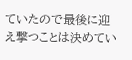ていたので最後に迎え撃つことは決めてい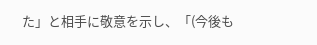た」と相手に敬意を示し、「(今後も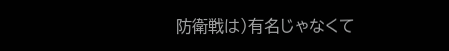防衛戦は)有名じゃなくて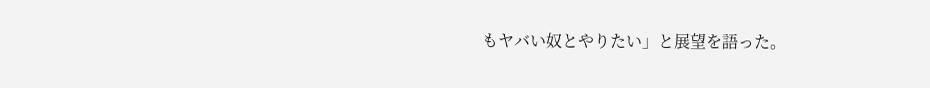もヤバい奴とやりたい」と展望を語った。